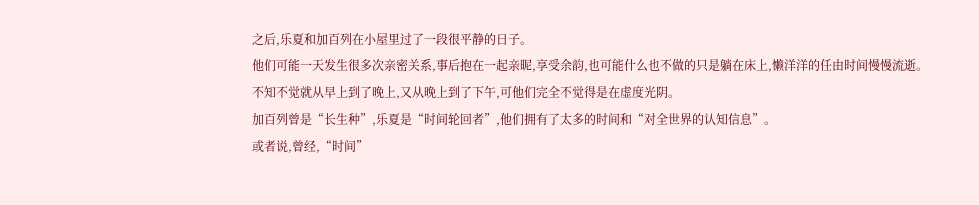之后,乐夏和加百列在小屋里过了一段很平静的日子。
他们可能一天发生很多次亲密关系,事后抱在一起亲昵,享受余韵,也可能什么也不做的只是躺在床上,懒洋洋的任由时间慢慢流逝。
不知不觉就从早上到了晚上,又从晚上到了下午,可他们完全不觉得是在虚度光阴。
加百列曾是“长生种”,乐夏是“时间轮回者”,他们拥有了太多的时间和“对全世界的认知信息”。
或者说,曾经,“时间”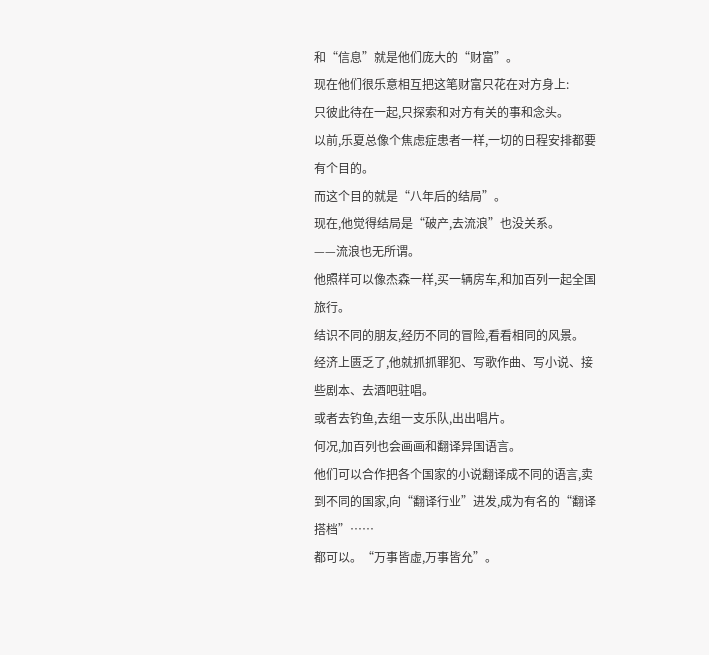和“信息”就是他们庞大的“财富”。
现在他们很乐意相互把这笔财富只花在对方身上:
只彼此待在一起,只探索和对方有关的事和念头。
以前,乐夏总像个焦虑症患者一样,一切的日程安排都要有个目的。
而这个目的就是“八年后的结局”。
现在,他觉得结局是“破产,去流浪”也没关系。
——流浪也无所谓。
他照样可以像杰森一样,买一辆房车,和加百列一起全国旅行。
结识不同的朋友,经历不同的冒险,看看相同的风景。
经济上匮乏了,他就抓抓罪犯、写歌作曲、写小说、接些剧本、去酒吧驻唱。
或者去钓鱼,去组一支乐队,出出唱片。
何况,加百列也会画画和翻译异国语言。
他们可以合作把各个国家的小说翻译成不同的语言,卖到不同的国家,向“翻译行业”进发,成为有名的“翻译搭档”……
都可以。“万事皆虚,万事皆允”。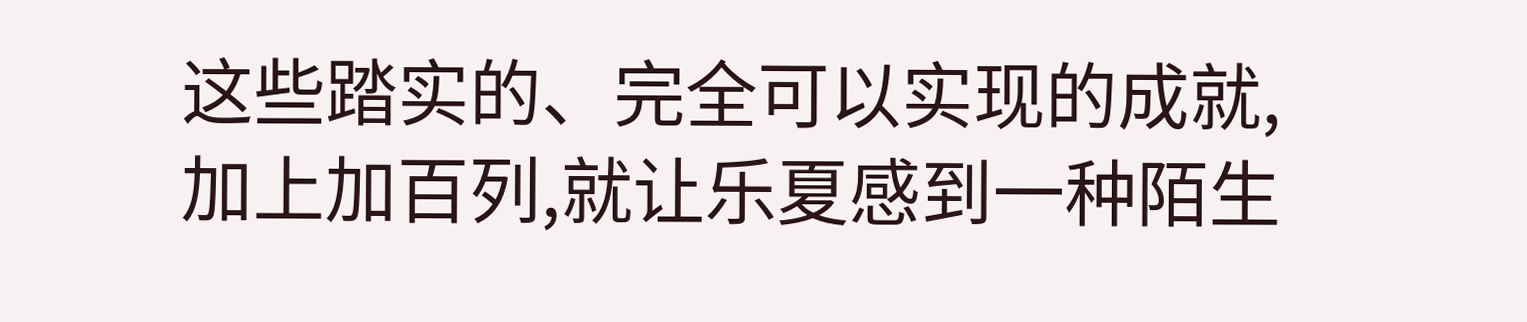这些踏实的、完全可以实现的成就,加上加百列,就让乐夏感到一种陌生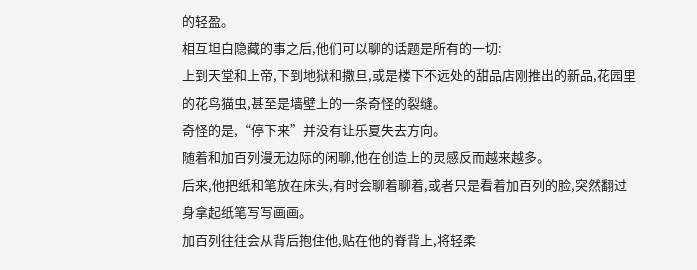的轻盈。
相互坦白隐藏的事之后,他们可以聊的话题是所有的一切:
上到天堂和上帝,下到地狱和撒旦,或是楼下不远处的甜品店刚推出的新品,花园里的花鸟猫虫,甚至是墙壁上的一条奇怪的裂缝。
奇怪的是,“停下来”并没有让乐夏失去方向。
随着和加百列漫无边际的闲聊,他在创造上的灵感反而越来越多。
后来,他把纸和笔放在床头,有时会聊着聊着,或者只是看着加百列的脸,突然翻过身拿起纸笔写写画画。
加百列往往会从背后抱住他,贴在他的脊背上,将轻柔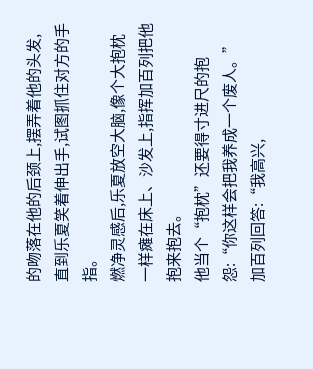的吻落在他的后颈上,摆弄着他的头发,直到乐夏笑着伸出手,试图抓住对方的手指。
燃净灵感后,乐夏放空大脑,像个大抱枕一样瘫在床上、沙发上,指挥加百列把他抱来抱去。
他当个“抱枕”还要得寸进尺的抱怨:“你这样会把我养成一个废人。”
加百列回答:“我高兴,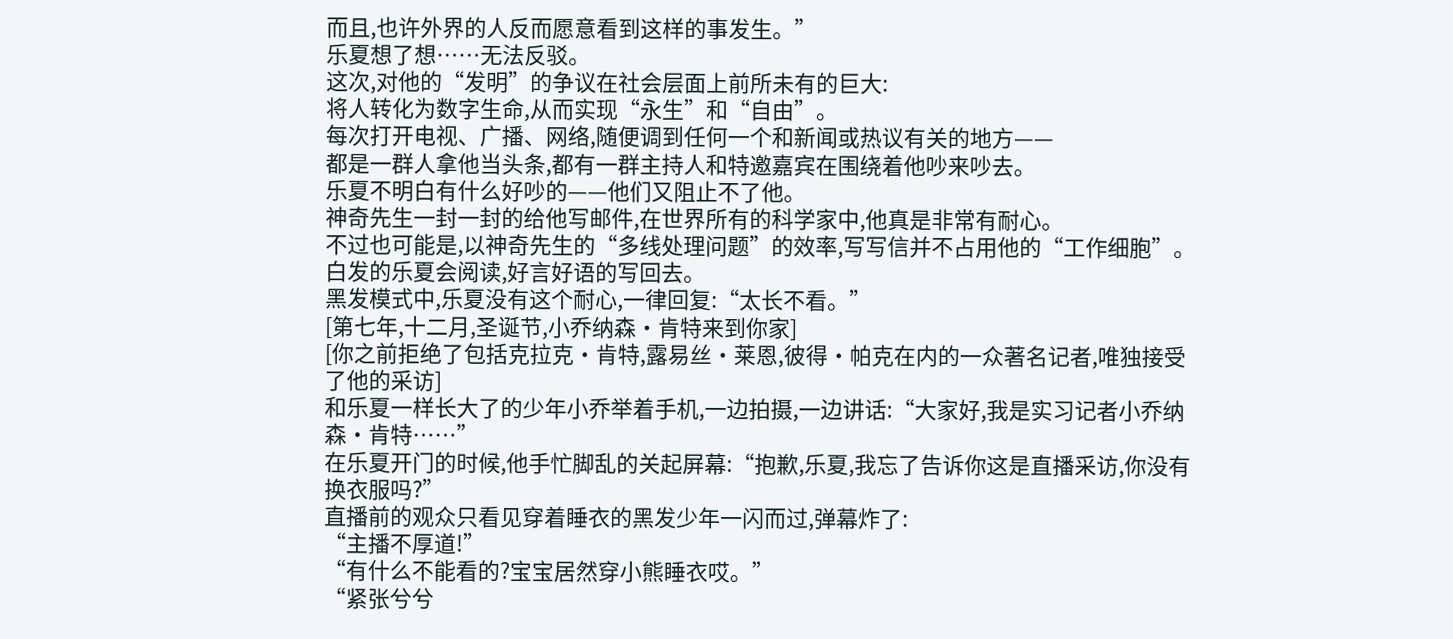而且,也许外界的人反而愿意看到这样的事发生。”
乐夏想了想……无法反驳。
这次,对他的“发明”的争议在社会层面上前所未有的巨大:
将人转化为数字生命,从而实现“永生”和“自由”。
每次打开电视、广播、网络,随便调到任何一个和新闻或热议有关的地方——
都是一群人拿他当头条,都有一群主持人和特邀嘉宾在围绕着他吵来吵去。
乐夏不明白有什么好吵的——他们又阻止不了他。
神奇先生一封一封的给他写邮件,在世界所有的科学家中,他真是非常有耐心。
不过也可能是,以神奇先生的“多线处理问题”的效率,写写信并不占用他的“工作细胞”。
白发的乐夏会阅读,好言好语的写回去。
黑发模式中,乐夏没有这个耐心,一律回复:“太长不看。”
[第七年,十二月,圣诞节,小乔纳森·肯特来到你家]
[你之前拒绝了包括克拉克·肯特,露易丝·莱恩,彼得·帕克在内的一众著名记者,唯独接受了他的采访]
和乐夏一样长大了的少年小乔举着手机,一边拍摄,一边讲话:“大家好,我是实习记者小乔纳森·肯特……”
在乐夏开门的时候,他手忙脚乱的关起屏幕:“抱歉,乐夏,我忘了告诉你这是直播采访,你没有换衣服吗?”
直播前的观众只看见穿着睡衣的黑发少年一闪而过,弹幕炸了:
“主播不厚道!”
“有什么不能看的?宝宝居然穿小熊睡衣哎。”
“紧张兮兮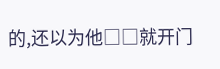的,还以为他□□就开门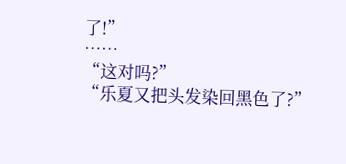了!”
……
“这对吗?”
“乐夏又把头发染回黑色了?”